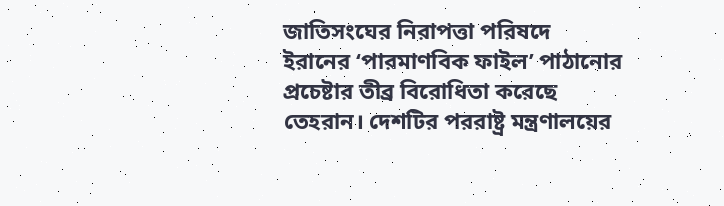জাতিসংঘের নিরাপত্তা পরিষদে ইরানের ‘পারমাণবিক ফাইল’ পাঠানোর প্রচেষ্টার তীব্র বিরোধিতা করেছে তেহরান। দেশটির পররাষ্ট্র মন্ত্রণালয়ের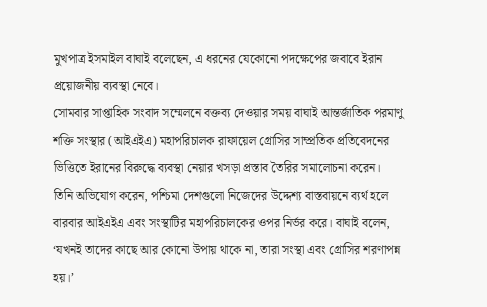মুখপাত্র ইসমাইল বাঘাই বলেছেন, এ ধরনের যেকোনো পদক্ষেপের জবাবে ইরান প্রয়োজনীয় ব্যবস্থা নেবে।
সোমবার সাপ্তাহিক সংবাদ সম্মেলনে বক্তব্য দেওয়ার সময় বাঘাই আন্তর্জাতিক পরমাণু শক্তি সংস্থার (আইএইএ) মহাপরিচালক রাফায়েল গ্রোসির সাম্প্রতিক প্রতিবেদনের ভিত্তিতে ইরানের বিরুদ্ধে ব্যবস্থা নেয়ার খসড়া প্রস্তাব তৈরির সমালোচনা করেন।
তিনি অভিযোগ করেন, পশ্চিমা দেশগুলো নিজেদের উদ্দেশ্য বাস্তবায়নে ব্যর্থ হলে বারবার আইএইএ এবং সংস্থাটির মহাপরিচালকের ওপর নির্ভর করে। বাঘাই বলেন, ‘যখনই তাদের কাছে আর কোনো উপায় থাকে না, তারা সংস্থা এবং গ্রোসির শরণাপন্ন হয়।’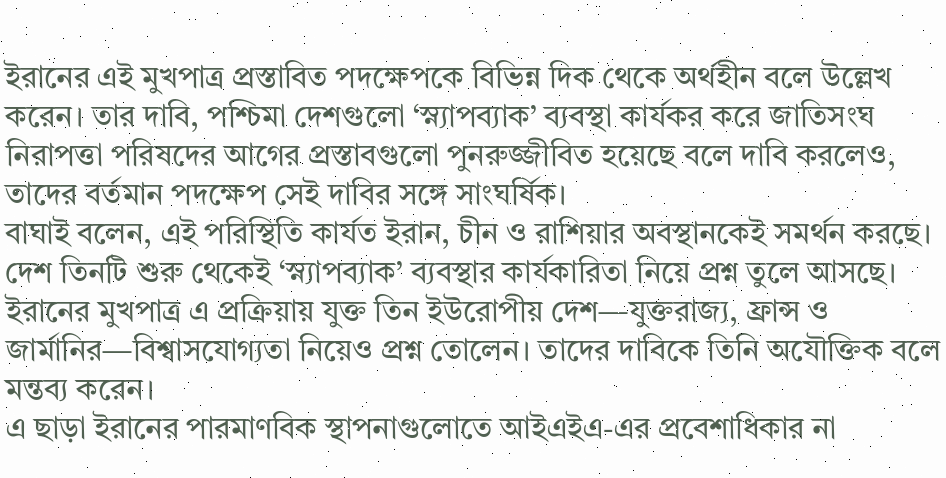ইরানের এই মুখপাত্র প্রস্তাবিত পদক্ষেপকে বিভিন্ন দিক থেকে অর্থহীন বলে উল্লেখ করেন। তার দাবি, পশ্চিমা দেশগুলো ‘স্ন্যাপব্যাক’ ব্যবস্থা কার্যকর করে জাতিসংঘ নিরাপত্তা পরিষদের আগের প্রস্তাবগুলো পুনরুজ্জীবিত হয়েছে বলে দাবি করলেও, তাদের বর্তমান পদক্ষেপ সেই দাবির সঙ্গে সাংঘর্ষিক।
বাঘাই বলেন, এই পরিস্থিতি কার্যত ইরান, চীন ও রাশিয়ার অবস্থানকেই সমর্থন করছে। দেশ তিনটি শুরু থেকেই ‘স্ন্যাপব্যাক’ ব্যবস্থার কার্যকারিতা নিয়ে প্রশ্ন তুলে আসছে।
ইরানের মুখপাত্র এ প্রক্রিয়ায় যুক্ত তিন ইউরোপীয় দেশ—যুক্তরাজ্য, ফ্রান্স ও জার্মানির—বিশ্বাসযোগ্যতা নিয়েও প্রশ্ন তোলেন। তাদের দাবিকে তিনি অযৌক্তিক বলে মন্তব্য করেন।
এ ছাড়া ইরানের পারমাণবিক স্থাপনাগুলোতে আইএইএ-এর প্রবেশাধিকার না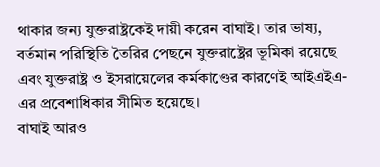থাকার জন্য যুক্তরাষ্ট্রকেই দায়ী করেন বাঘাই। তার ভাষ্য, বর্তমান পরিস্থিতি তৈরির পেছনে যুক্তরাষ্ট্রের ভূমিকা রয়েছে এবং যুক্তরাষ্ট্র ও ইসরায়েলের কর্মকাণ্ডের কারণেই আইএইএ-এর প্রবেশাধিকার সীমিত হয়েছে।
বাঘাই আরও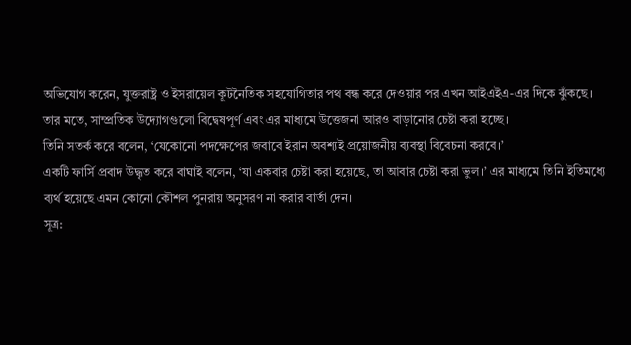অভিযোগ করেন, যুক্তরাষ্ট্র ও ইসরায়েল কূটনৈতিক সহযোগিতার পথ বন্ধ করে দেওয়ার পর এখন আইএইএ-এর দিকে ঝুঁকছে। তার মতে, সাম্প্রতিক উদ্যোগগুলো বিদ্বেষপূর্ণ এবং এর মাধ্যমে উত্তেজনা আরও বাড়ানোর চেষ্টা করা হচ্ছে।
তিনি সতর্ক করে বলেন, ‘যেকোনো পদক্ষেপের জবাবে ইরান অবশ্যই প্রয়োজনীয় ব্যবস্থা বিবেচনা করবে।’
একটি ফার্সি প্রবাদ উদ্ধৃত করে বাঘাই বলেন, ‘যা একবার চেষ্টা করা হয়েছে, তা আবার চেষ্টা করা ভুল।’ এর মাধ্যমে তিনি ইতিমধ্যে ব্যর্থ হয়েছে এমন কোনো কৌশল পুনরায় অনুসরণ না করার বার্তা দেন।
সূত্র: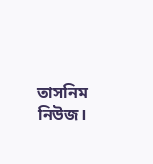তাসনিম নিউজ।